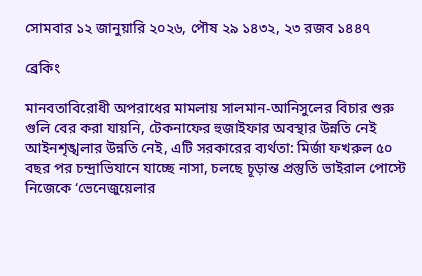সোমবার ১২ জানুয়ারি ২০২৬, পৌষ ২৯ ১৪৩২, ২৩ রজব ১৪৪৭

ব্রেকিং

মানবতাবিরোধী অপরাধের মামলায় সালমান-আনিসুলের বিচার শুরু গুলি বের করা যায়নি, টেকনাফের হুজাইফার অবস্থার উন্নতি নেই আইনশৃঙ্খলার উন্নতি নেই, এটি সরকারের ব্যর্থতা: মির্জা ফখরুল ৫০ বছর পর চন্দ্রাভিযানে যাচ্ছে নাসা, চলছে চূড়ান্ত প্রস্তুতি ভাইরাল পোস্টে নিজেকে ‘ভেনেজুয়েলার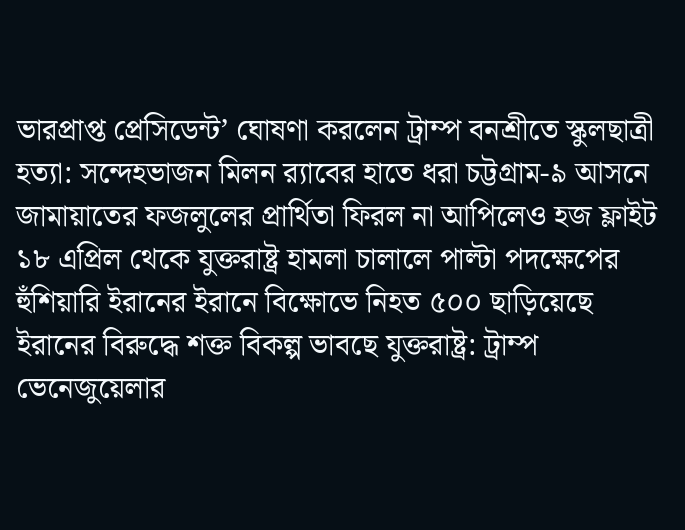ভারপ্রাপ্ত প্রেসিডেন্ট’ ঘোষণা করলেন ট্রাম্প বনশ্রীতে স্কুলছাত্রী হত্যা: সন্দেহভাজন মিলন র‌্যাবের হাতে ধরা চট্টগ্রাম-৯ আসনে জামায়াতের ফজলুলের প্রার্থিতা ফিরল না আপিলেও হজ ফ্লাইট ১৮ এপ্রিল থেকে যুক্তরাষ্ট্র হামলা চালালে পাল্টা পদক্ষেপের হুঁশিয়ারি ইরানের ইরানে বিক্ষোভে নিহত ৫০০ ছাড়িয়েছে ইরানের বিরুদ্ধে শক্ত বিকল্প ভাবছে যুক্তরাষ্ট্র: ট্রাম্প ভেনেজুয়েলার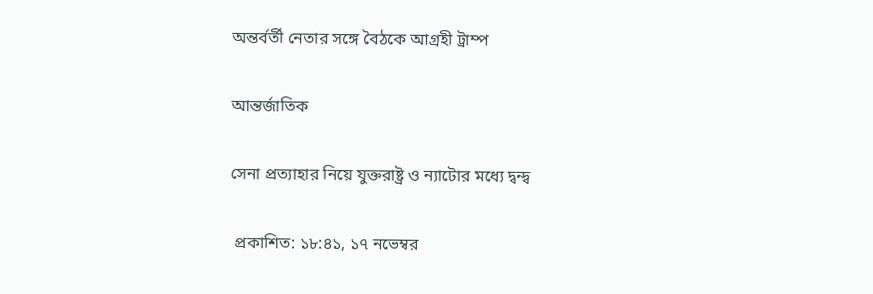অন্তর্বর্তী নেতার সঙ্গে বৈঠকে আগ্রহী ট্রাম্প

আন্তর্জাতিক

সেনা প্রত্যাহার নিয়ে যুক্তরাষ্ট্র ও ন্যাটোর মধ্যে দ্বন্দ্ব

 প্রকাশিত: ১৮:৪১, ১৭ নভেম্বর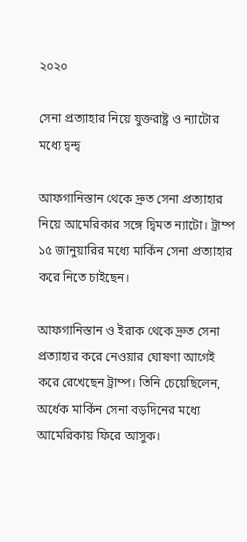২০২০

সেনা প্রত্যাহার নিয়ে যুক্তরাষ্ট্র ও ন্যাটোর মধ্যে দ্বন্দ্ব

আফগানিস্তান থেকে দ্রুত সেনা প্রত্যাহার নিয়ে আমেরিকার সঙ্গে দ্বিমত ন্যাটো। ট্রাম্প ১৫ জানুয়ারির মধ্যে মার্কিন সেনা প্রত্যাহার করে নিতে চাইছেন।

আফগানিস্তান ও ইরাক থেকে দ্রুত সেনা প্রত্যাহার করে নেওয়ার ঘোষণা আগেই করে রেখেছেন ট্রাম্প। তিনি চেয়েছিলেন, অর্ধেক মার্কিন সেনা বড়দিনের মধ্যে আমেরিকায় ফিরে আসুক।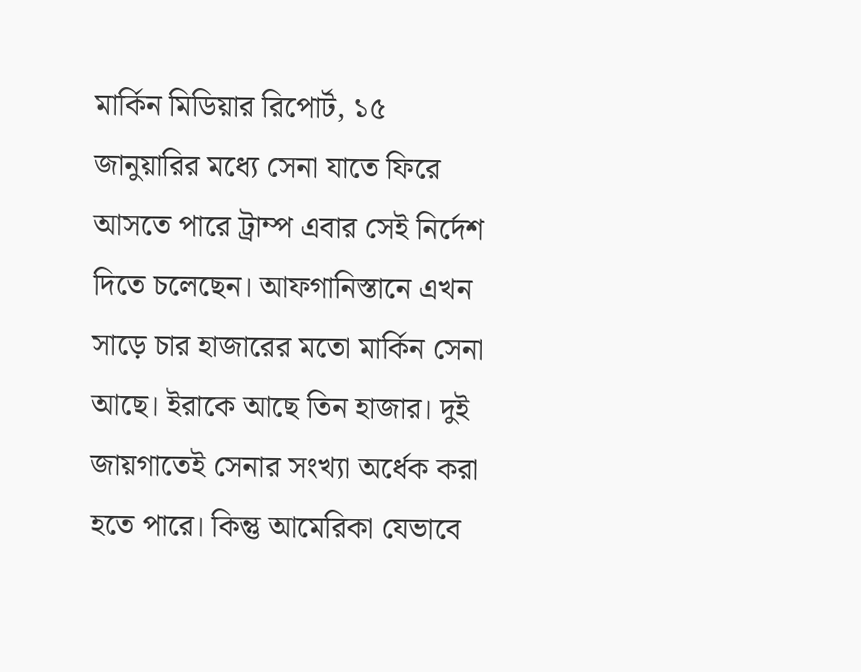মার্কিন মিডিয়ার রিপোর্ট, ১৫ জানুয়ারির মধ্যে সেনা যাতে ফিরে আসতে পারে ট্রাম্প এবার সেই নির্দেশ দিতে চলেছেন। আফগানিস্তানে এখন সাড়ে চার হাজারের মতো মার্কিন সেনা আছে। ইরাকে আছে তিন হাজার। দুই জায়গাতেই সেনার সংখ্যা অর্ধেক করা হতে পারে। কিন্তু আমেরিকা যেভাবে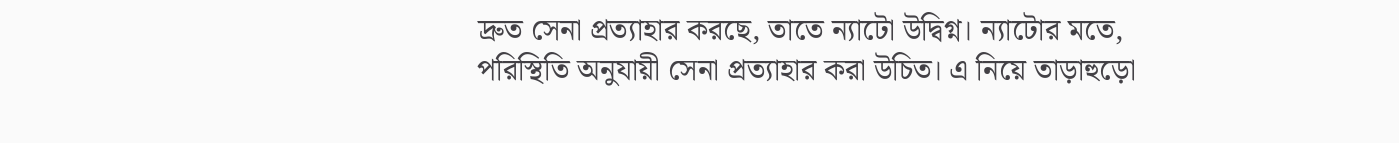দ্রুত সেনা প্রত্যাহার করছে, তাতে ন্যাটো উদ্বিগ্ন। ন্যাটোর মতে, পরিস্থিতি অনুযায়ী সেনা প্রত্যাহার করা উচিত। এ নিয়ে তাড়াহুড়ো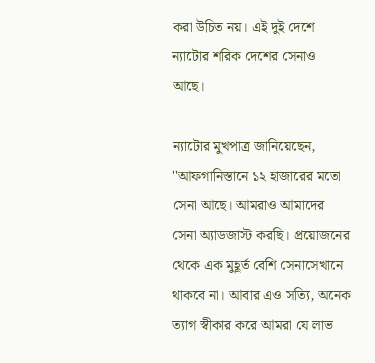করা উচিত নয়। এই দুই দেশে ন্যাটোর শরিক দেশের সেনাও আছে।

ন্যাটোর মুখপাত্র জানিয়েছেন, ''আফগানিস্তানে ১২ হাজারের মতো সেনা আছে। আমরাও আমাদের সেনা অ্যাডজাস্ট করছি। প্রয়োজনের থেকে এক মুহূর্ত বেশি সেনাসেখানে থাকবে না। আবার এও সত্যি, অনেক ত্যাগ স্বীকার করে আমরা যে লাভ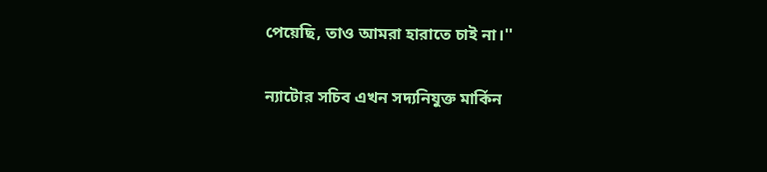পেয়েছি, তাও আমরা হারাতে চাই না।''

ন্যাটোর সচিব এখন সদ্যনিযুক্ত মার্কিন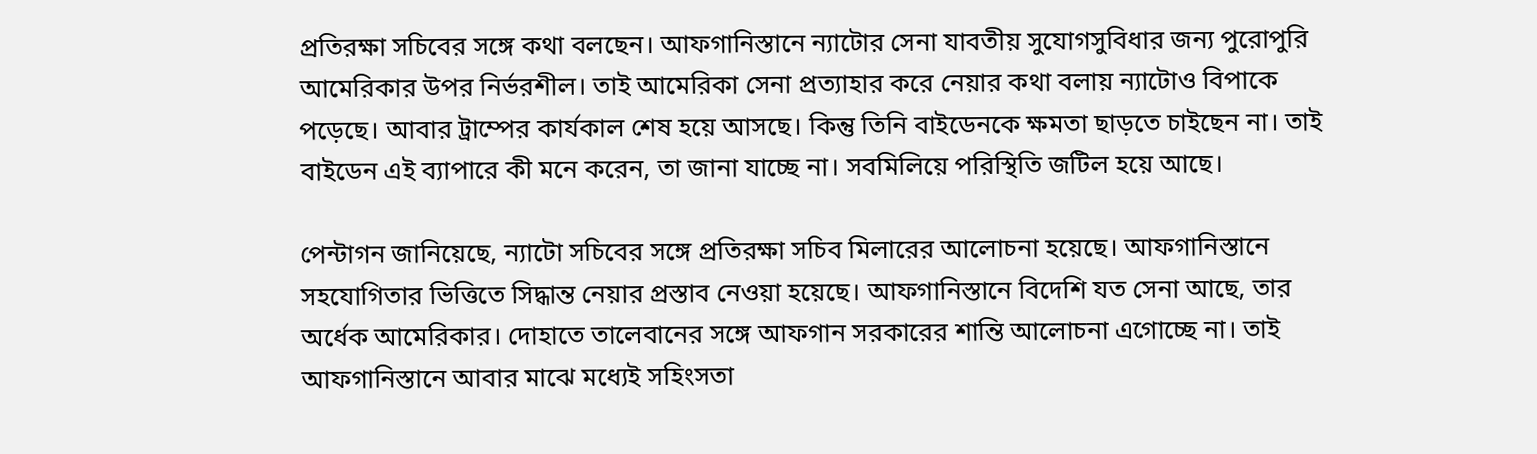প্রতিরক্ষা সচিবের সঙ্গে কথা বলছেন। আফগানিস্তানে ন্যাটোর সেনা যাবতীয় সুযোগসুবিধার জন্য পুরোপুরি আমেরিকার উপর নির্ভরশীল। তাই আমেরিকা সেনা প্রত্যাহার করে নেয়ার কথা বলায় ন্যাটোও বিপাকে পড়েছে। আবার ট্রাম্পের কার্যকাল শেষ হয়ে আসছে। কিন্তু তিনি বাইডেনকে ক্ষমতা ছাড়তে চাইছেন না। তাই বাইডেন এই ব্যাপারে কী মনে করেন, তা জানা যাচ্ছে না। সবমিলিয়ে পরিস্থিতি জটিল হয়ে আছে।

পেন্টাগন জানিয়েছে, ন্যাটো সচিবের সঙ্গে প্রতিরক্ষা সচিব মিলারের আলোচনা হয়েছে। আফগানিস্তানে সহযোগিতার ভিত্তিতে সিদ্ধান্ত নেয়ার প্রস্তাব নেওয়া হয়েছে। আফগানিস্তানে বিদেশি যত সেনা আছে, তার অর্ধেক আমেরিকার। দোহাতে তালেবানের সঙ্গে আফগান সরকারের শান্তি আলোচনা এগোচ্ছে না। তাই আফগানিস্তানে আবার মাঝে মধ্যেই সহিংসতা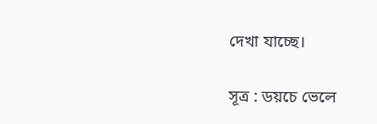দেখা যাচ্ছে।

সূত্র : ডয়চে ভেলে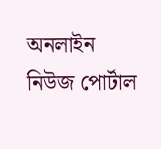অনলাইন নিউজ পোর্টাল